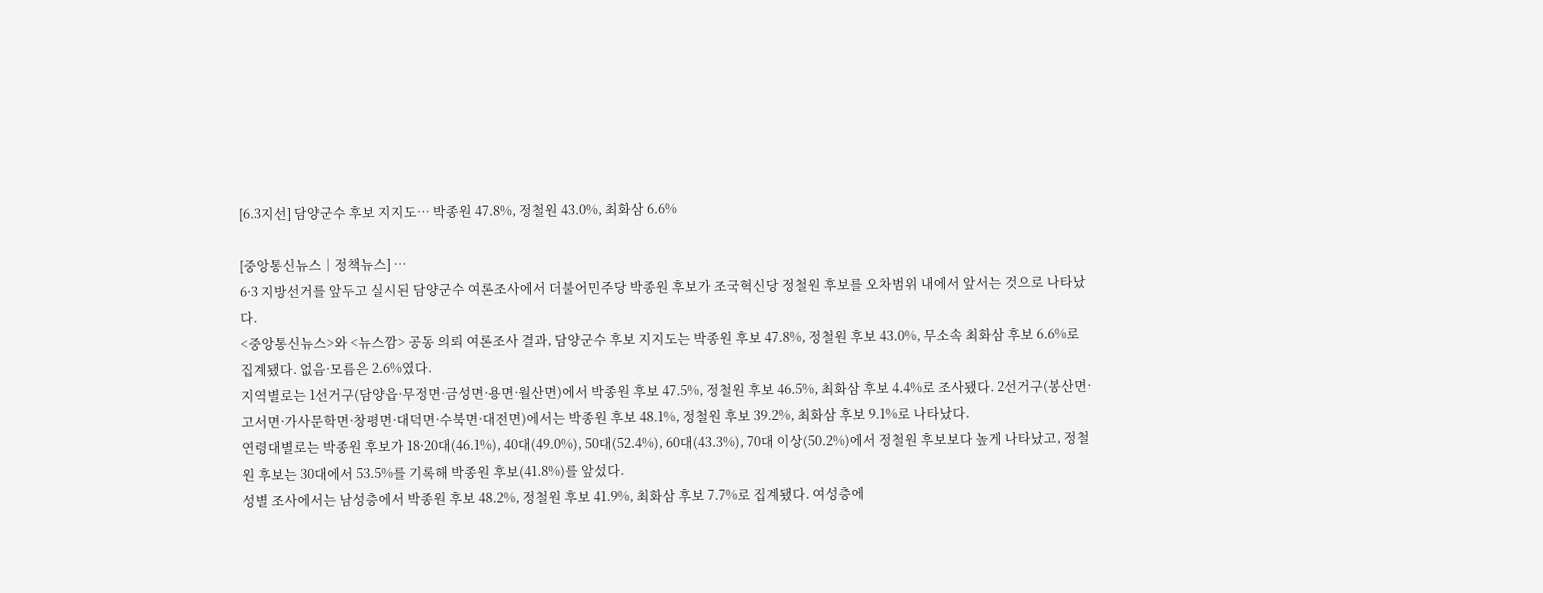[6.3지선] 담양군수 후보 지지도… 박종원 47.8%, 정철원 43.0%, 최화삼 6.6%

[중앙통신뉴스│정책뉴스] …
6·3 지방선거를 앞두고 실시된 담양군수 여론조사에서 더불어민주당 박종원 후보가 조국혁신당 정철원 후보를 오차범위 내에서 앞서는 것으로 나타났다.
<중앙통신뉴스>와 <뉴스깜> 공동 의뢰 여론조사 결과, 담양군수 후보 지지도는 박종원 후보 47.8%, 정철원 후보 43.0%, 무소속 최화삼 후보 6.6%로 집계됐다. 없음·모름은 2.6%였다.
지역별로는 1선거구(담양읍·무정면·금성면·용면·월산면)에서 박종원 후보 47.5%, 정철원 후보 46.5%, 최화삼 후보 4.4%로 조사됐다. 2선거구(봉산면·고서면·가사문학면·창평면·대덕면·수북면·대전면)에서는 박종원 후보 48.1%, 정철원 후보 39.2%, 최화삼 후보 9.1%로 나타났다.
연령대별로는 박종원 후보가 18·20대(46.1%), 40대(49.0%), 50대(52.4%), 60대(43.3%), 70대 이상(50.2%)에서 정철원 후보보다 높게 나타났고, 정철원 후보는 30대에서 53.5%를 기록해 박종원 후보(41.8%)를 앞섰다.
성별 조사에서는 남성층에서 박종원 후보 48.2%, 정철원 후보 41.9%, 최화삼 후보 7.7%로 집계됐다. 여성층에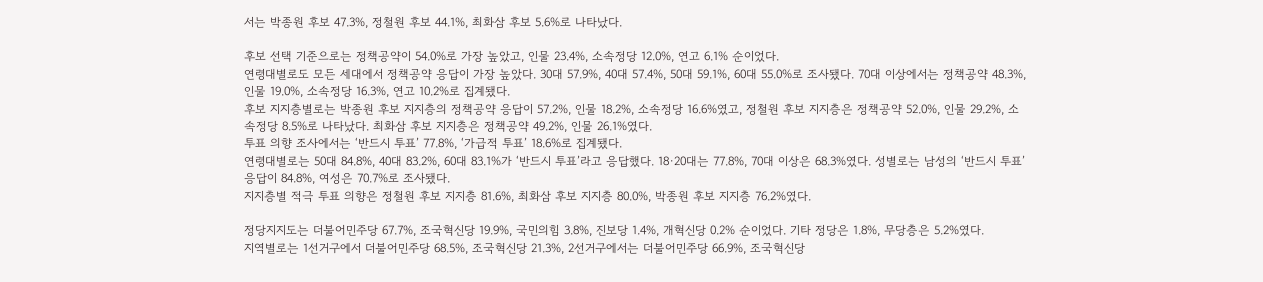서는 박종원 후보 47.3%, 정철원 후보 44.1%, 최화삼 후보 5.6%로 나타났다.

후보 선택 기준으로는 정책공약이 54.0%로 가장 높았고, 인물 23.4%, 소속정당 12.0%, 연고 6.1% 순이었다.
연령대별로도 모든 세대에서 정책공약 응답이 가장 높았다. 30대 57.9%, 40대 57.4%, 50대 59.1%, 60대 55.0%로 조사됐다. 70대 이상에서는 정책공약 48.3%, 인물 19.0%, 소속정당 16.3%, 연고 10.2%로 집계됐다.
후보 지지층별로는 박종원 후보 지지층의 정책공약 응답이 57.2%, 인물 18.2%, 소속정당 16.6%였고, 정철원 후보 지지층은 정책공약 52.0%, 인물 29.2%, 소속정당 8.5%로 나타났다. 최화삼 후보 지지층은 정책공약 49.2%, 인물 26.1%였다.
투표 의향 조사에서는 ‘반드시 투표’ 77.8%, ‘가급적 투표’ 18.6%로 집계됐다.
연령대별로는 50대 84.8%, 40대 83.2%, 60대 83.1%가 ‘반드시 투표’라고 응답했다. 18·20대는 77.8%, 70대 이상은 68.3%였다. 성별로는 남성의 ‘반드시 투표’ 응답이 84.8%, 여성은 70.7%로 조사됐다.
지지층별 적극 투표 의향은 정철원 후보 지지층 81.6%, 최화삼 후보 지지층 80.0%, 박종원 후보 지지층 76.2%였다.

정당지지도는 더불어민주당 67.7%, 조국혁신당 19.9%, 국민의힘 3.8%, 진보당 1.4%, 개혁신당 0.2% 순이었다. 기타 정당은 1.8%, 무당층은 5.2%였다.
지역별로는 1선거구에서 더불어민주당 68.5%, 조국혁신당 21.3%, 2선거구에서는 더불어민주당 66.9%, 조국혁신당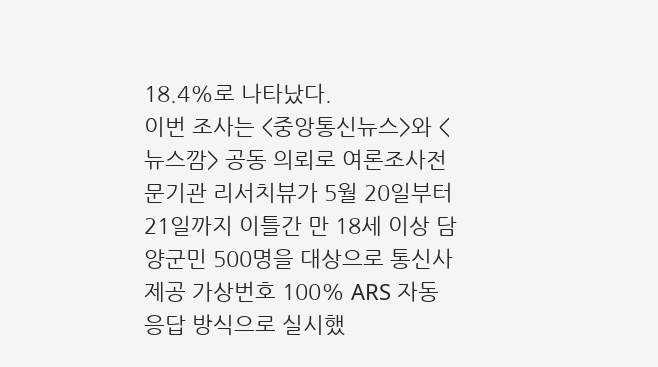18.4%로 나타났다.
이번 조사는 <중앙통신뉴스>와 <뉴스깜> 공동 의뢰로 여론조사전문기관 리서치뷰가 5월 20일부터 21일까지 이틀간 만 18세 이상 담양군민 500명을 대상으로 통신사 제공 가상번호 100% ARS 자동응답 방식으로 실시했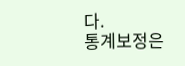다.
통계보정은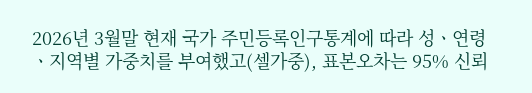2026년 3월말 현재 국가 주민등록인구통계에 따라 성ㆍ연령ㆍ지역별 가중치를 부여했고(셀가중), 표본오차는 95% 신뢰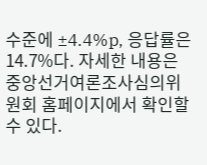수준에 ±4.4%p, 응답률은 14.7%다. 자세한 내용은 중앙선거여론조사심의위원회 홈페이지에서 확인할 수 있다.